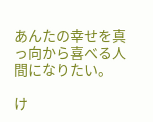あんたの幸せを真っ向から喜べる人間になりたい。

け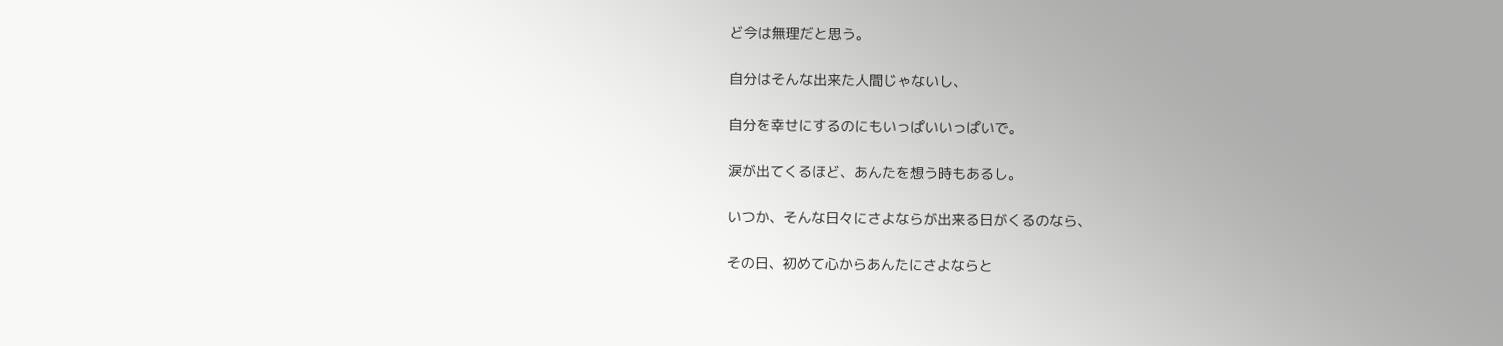ど今は無理だと思う。

自分はそんな出来た人間じゃないし、

自分を幸せにするのにもいっぱいいっぱいで。

涙が出てくるほど、あんたを想う時もあるし。

いつか、そんな日々にさよならが出来る日がくるのなら、

その日、初めて心からあんたにさよならと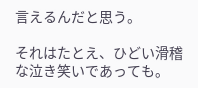言えるんだと思う。

それはたとえ、ひどい滑稽な泣き笑いであっても。